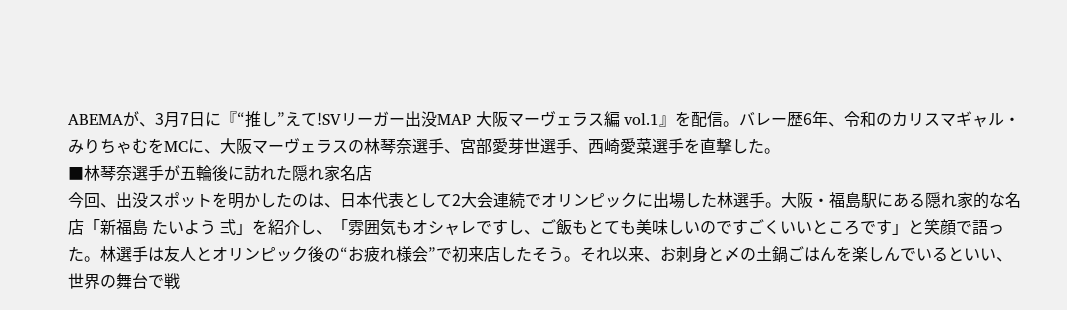ABEMAが、3月7日に『“推し”えて!SVリーガー出没MAP 大阪マーヴェラス編 vol.1』を配信。バレー歴6年、令和のカリスマギャル・みりちゃむをMCに、大阪マーヴェラスの林琴奈選手、宮部愛芽世選手、西崎愛菜選手を直撃した。
■林琴奈選手が五輪後に訪れた隠れ家名店
今回、出没スポットを明かしたのは、日本代表として2大会連続でオリンピックに出場した林選手。大阪・福島駅にある隠れ家的な名店「新福島 たいよう 弍」を紹介し、「雰囲気もオシャレですし、ご飯もとても美味しいのですごくいいところです」と笑顔で語った。林選手は友人とオリンピック後の“お疲れ様会”で初来店したそう。それ以来、お刺身と〆の土鍋ごはんを楽しんでいるといい、世界の舞台で戦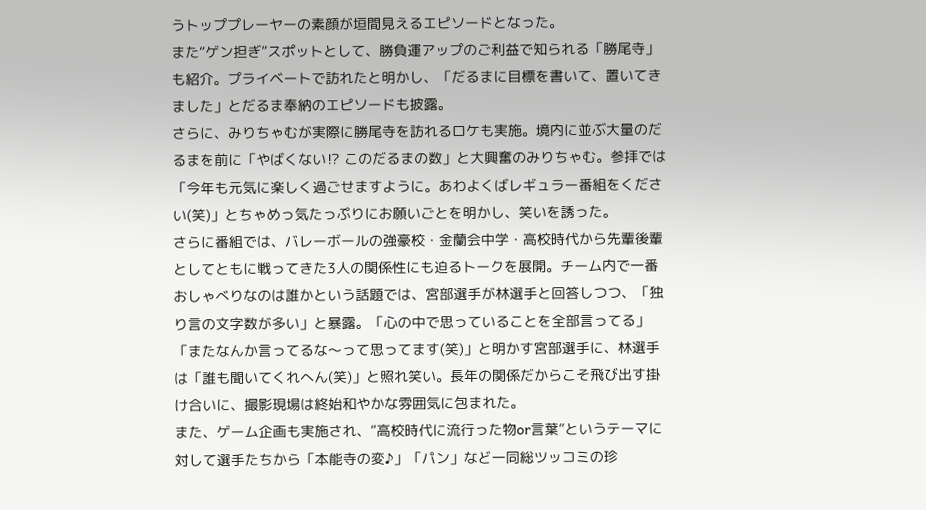うトッププレーヤーの素顔が垣間見えるエピソードとなった。
また“ゲン担ぎ”スポットとして、勝負運アップのご利益で知られる「勝尾寺」も紹介。プライベートで訪れたと明かし、「だるまに目標を書いて、置いてきました」とだるま奉納のエピソードも披露。
さらに、みりちゃむが実際に勝尾寺を訪れるロケも実施。境内に並ぶ大量のだるまを前に「やばくない⁉ このだるまの数」と大興奮のみりちゃむ。参拝では「今年も元気に楽しく過ごせますように。あわよくばレギュラー番組をください(笑)」とちゃめっ気たっぷりにお願いごとを明かし、笑いを誘った。
さらに番組では、バレーボールの強豪校・金蘭会中学・高校時代から先輩後輩としてともに戦ってきた3人の関係性にも迫るトークを展開。チーム内で一番おしゃべりなのは誰かという話題では、宮部選手が林選手と回答しつつ、「独り言の文字数が多い」と暴露。「心の中で思っていることを全部言ってる」「またなんか言ってるな〜って思ってます(笑)」と明かす宮部選手に、林選手は「誰も聞いてくれへん(笑)」と照れ笑い。長年の関係だからこそ飛び出す掛け合いに、撮影現場は終始和やかな雰囲気に包まれた。
また、ゲーム企画も実施され、“高校時代に流行った物or言葉”というテーマに対して選手たちから「本能寺の変♪」「パン」など一同総ツッコミの珍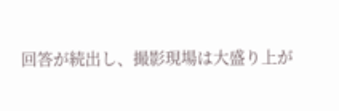回答が続出し、撮影現場は大盛り上が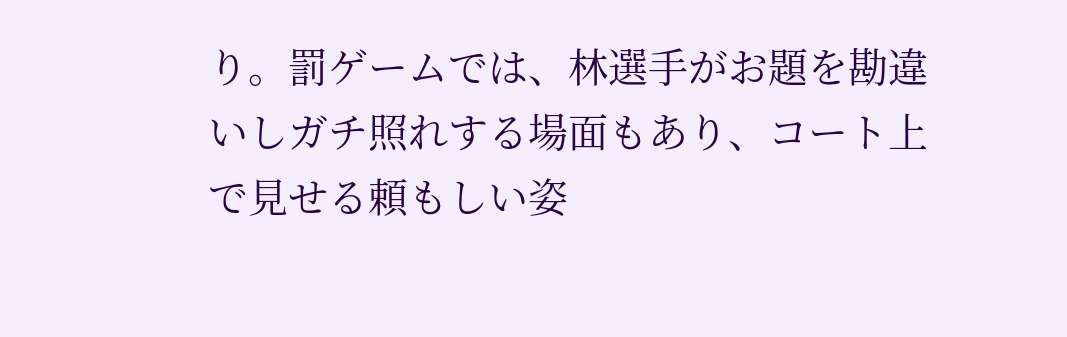り。罰ゲームでは、林選手がお題を勘違いしガチ照れする場面もあり、コート上で見せる頼もしい姿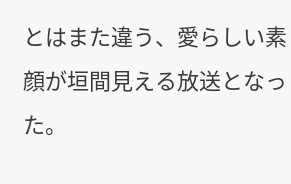とはまた違う、愛らしい素顔が垣間見える放送となった。